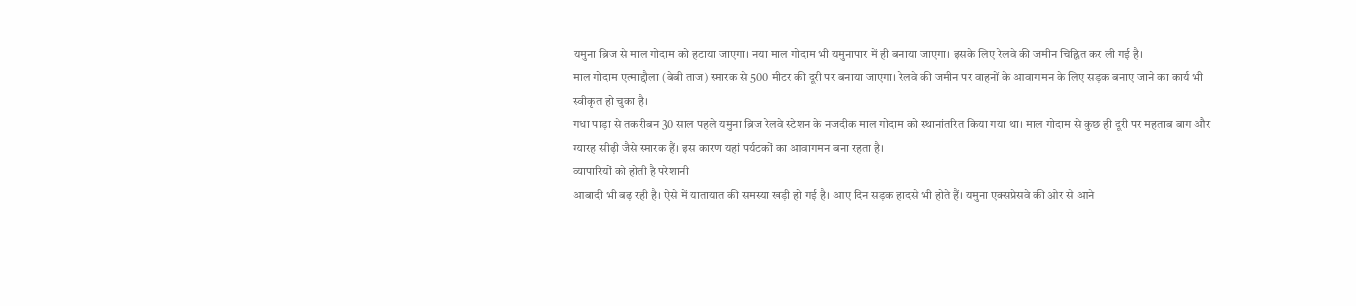यमुना ब्रिज से माल गोदाम को हटाया जाएगा। नया माल गोदाम भी यमुनापार में ही बनाया जाएगा। इसके लिए रेलवे की जमीन चिह्नित कर ली गई है।
माल गोदाम एत्माद्दौला (बेबी ताज) स्मारक से 500 मीटर की दूरी पर बनाया जाएगा। रेलवे की जमीन पर वाहनों के आवागमन के लिए सड़क बनाए जाने का कार्य भी स्वीकृत हो चुका है।
गधा पाड़ा से तकरीबन 30 साल पहले यमुना ब्रिज रेलवे स्टेशन के नजदीक माल गोदाम को स्थानांतरित किया गया था। माल गोदाम से कुछ ही दूरी पर महताब बाग और ग्यारह सीढ़ी जैसे स्मारक हैं। इस कारण यहां पर्यटकों का आवागमन बना रहता है।
व्यापारियों को होती है परेशानी
आबादी भी बढ़ रही है। ऐसे में यातायात की समस्या खड़ी हो गई है। आए दिन सड़क हादसे भी होते हैं। यमुना एक्सप्रेसवे की ओर से आने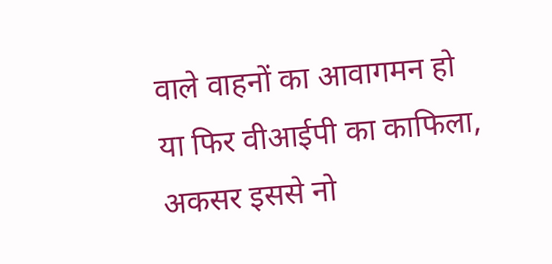वाले वाहनों का आवागमन हो या फिर वीआईपी का काफिला, अकसर इससे नो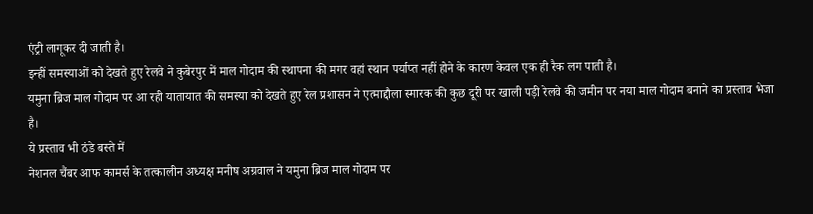एंट्री लागूकर दी जाती है।
इन्हीं समस्याओं को देखते हुए रेलवे ने कुबेरपुर में माल गोदाम की स्थापना की मगर वहां स्थान पर्याप्त नहीं होने के कारण केवल एक ही रैक लग पाती है।
यमुना ब्रिज माल गोदाम पर आ रही यातायात की समस्या को देखते हुए रेल प्रशासन ने एत्माद्दौला स्मारक की कुछ दूरी पर खाली पड़ी रेलवे की जमीन पर नया माल गोदाम बनाने का प्रस्ताव भेजा है।
ये प्रस्ताव भी ठंडे बस्ते में
नेशनल चैंबर आफ कामर्स के तत्कालीन अध्यक्ष मनीष अग्रवाल ने यमुना ब्रिज माल गोदाम पर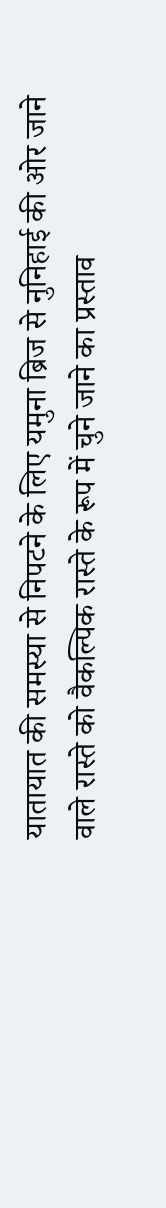यातायात की समस्या से निपटने के लिए यमुना ब्रिज से नुनिहाई की ओर जाने वाले रास्ते को वैकल्पिक रास्ते के रूप में चुने जाने का प्रस्ताव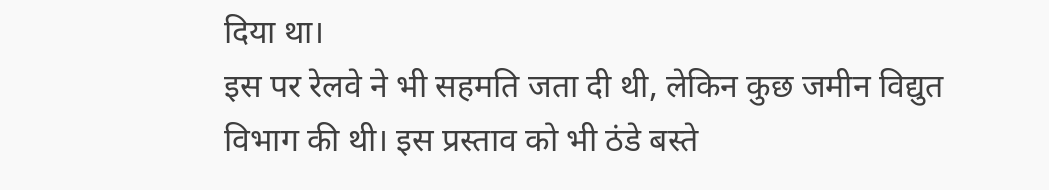दिया था।
इस पर रेलवे ने भी सहमति जता दी थी, लेकिन कुछ जमीन विद्युत विभाग की थी। इस प्रस्ताव को भी ठंडे बस्ते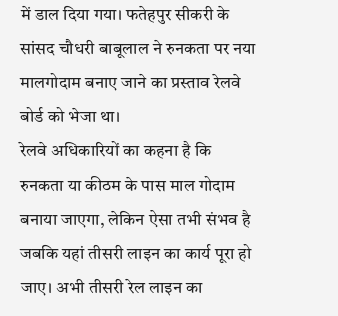में डाल दिया गया। फतेहपुर सीकरी के सांसद चौधरी बाबूलाल ने रुनकता पर नया मालगोदाम बनाए जाने का प्रस्ताव रेलवे बोर्ड को भेजा था।
रेलवे अधिकारियों का कहना है कि रुनकता या कीठम के पास माल गोदाम बनाया जाएगा, लेकिन ऐसा तभी संभव है जबकि यहां तीसरी लाइन का कार्य पूरा हो जाए। अभी तीसरी रेल लाइन का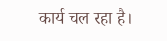कार्य चल रहा है।